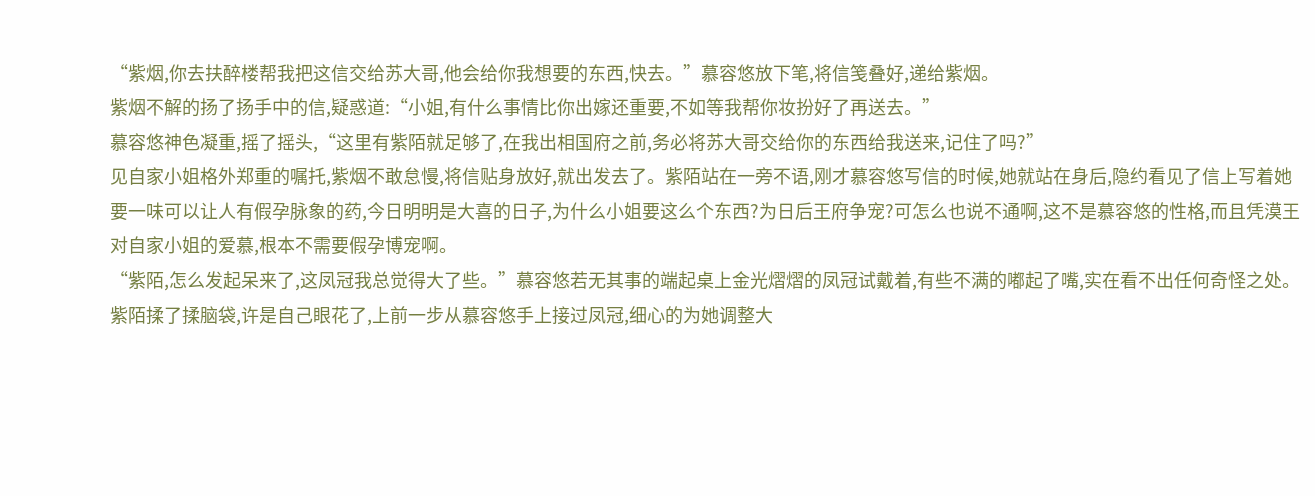“紫烟,你去扶醉楼帮我把这信交给苏大哥,他会给你我想要的东西,快去。”慕容悠放下笔,将信笺叠好,递给紫烟。
紫烟不解的扬了扬手中的信,疑惑道:“小姐,有什么事情比你出嫁还重要,不如等我帮你妆扮好了再送去。”
慕容悠神色凝重,摇了摇头,“这里有紫陌就足够了,在我出相国府之前,务必将苏大哥交给你的东西给我送来,记住了吗?”
见自家小姐格外郑重的嘱托,紫烟不敢怠慢,将信贴身放好,就出发去了。紫陌站在一旁不语,刚才慕容悠写信的时候,她就站在身后,隐约看见了信上写着她要一味可以让人有假孕脉象的药,今日明明是大喜的日子,为什么小姐要这么个东西?为日后王府争宠?可怎么也说不通啊,这不是慕容悠的性格,而且凭漠王对自家小姐的爱慕,根本不需要假孕博宠啊。
“紫陌,怎么发起呆来了,这凤冠我总觉得大了些。”慕容悠若无其事的端起桌上金光熠熠的凤冠试戴着,有些不满的嘟起了嘴,实在看不出任何奇怪之处。
紫陌揉了揉脑袋,许是自己眼花了,上前一步从慕容悠手上接过凤冠,细心的为她调整大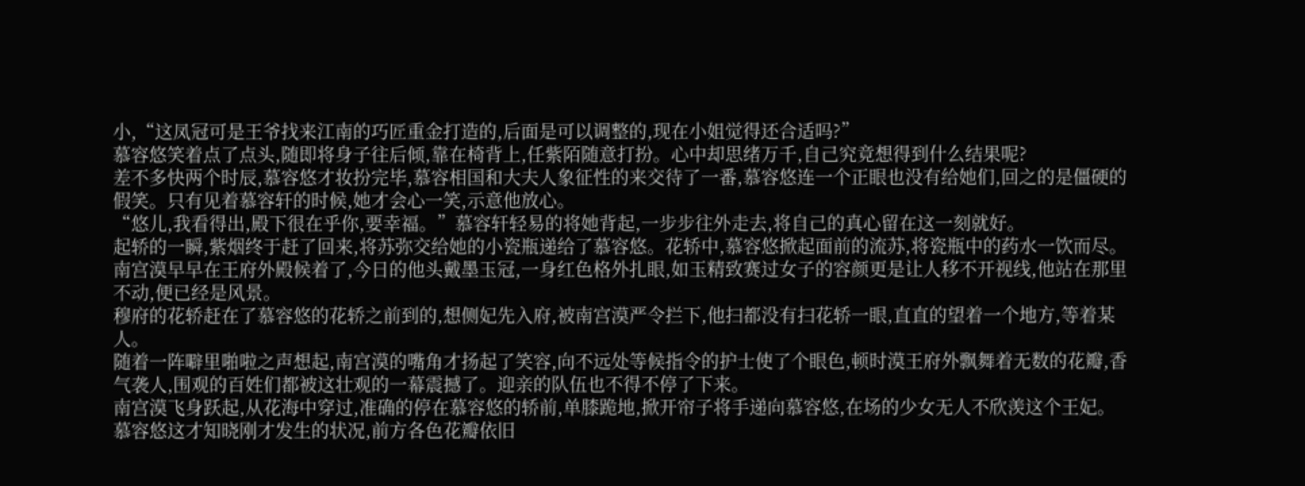小,“这凤冠可是王爷找来江南的巧匠重金打造的,后面是可以调整的,现在小姐觉得还合适吗?”
慕容悠笑着点了点头,随即将身子往后倾,靠在椅背上,任紫陌随意打扮。心中却思绪万千,自己究竟想得到什么结果呢?
差不多快两个时辰,慕容悠才妆扮完毕,慕容相国和大夫人象征性的来交待了一番,慕容悠连一个正眼也没有给她们,回之的是僵硬的假笑。只有见着慕容轩的时候,她才会心一笑,示意他放心。
“悠儿,我看得出,殿下很在乎你,要幸福。”慕容轩轻易的将她背起,一步步往外走去,将自己的真心留在这一刻就好。
起轿的一瞬,紫烟终于赶了回来,将苏弥交给她的小瓷瓶递给了慕容悠。花轿中,慕容悠掀起面前的流苏,将瓷瓶中的药水一饮而尽。
南宫漠早早在王府外殿候着了,今日的他头戴墨玉冠,一身红色格外扎眼,如玉精致赛过女子的容颜更是让人移不开视线,他站在那里不动,便已经是风景。
穆府的花轿赶在了慕容悠的花轿之前到的,想侧妃先入府,被南宫漠严令拦下,他扫都没有扫花轿一眼,直直的望着一个地方,等着某人。
随着一阵噼里啪啦之声想起,南宫漠的嘴角才扬起了笑容,向不远处等候指令的护士使了个眼色,顿时漠王府外飘舞着无数的花瓣,香气袭人,围观的百姓们都被这壮观的一幕震撼了。迎亲的队伍也不得不停了下来。
南宫漠飞身跃起,从花海中穿过,准确的停在慕容悠的轿前,单膝跪地,掀开帘子将手递向慕容悠,在场的少女无人不欣羡这个王妃。
慕容悠这才知晓刚才发生的状况,前方各色花瓣依旧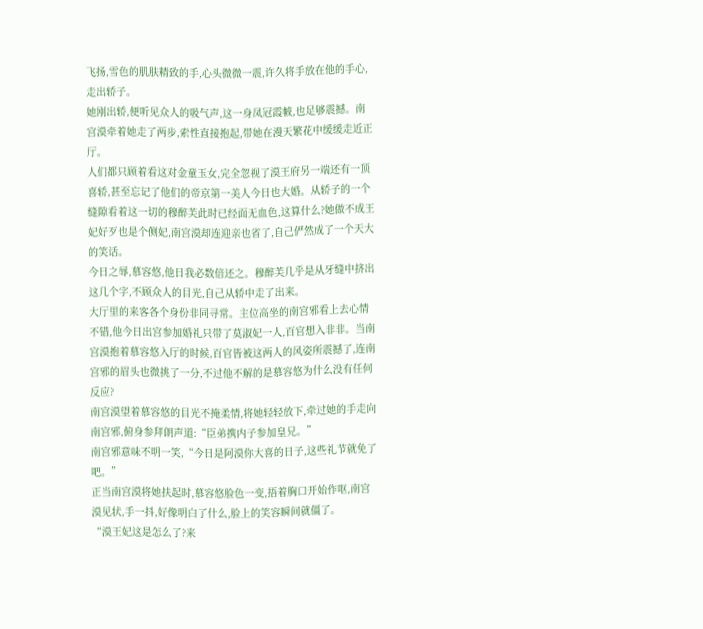飞扬,雪色的肌肤精致的手,心头微微一震,许久将手放在他的手心,走出轿子。
她刚出轿,便听见众人的吸气声,这一身凤冠霞帔,也足够震撼。南宫漠牵着她走了两步,索性直接抱起,带她在漫天繁花中缓缓走近正厅。
人们都只顾着看这对金童玉女,完全忽视了漠王府另一端还有一顶喜轿,甚至忘记了他们的帝京第一美人今日也大婚。从轿子的一个缝隙看着这一切的穆醉芙此时已经面无血色,这算什么?她做不成王妃好歹也是个侧妃,南宫漠却连迎亲也省了,自己俨然成了一个天大的笑话。
今日之辱,慕容悠,他日我必数倍还之。穆醉芙几乎是从牙缝中挤出这几个字,不顾众人的目光,自己从轿中走了出来。
大厅里的来客各个身份非同寻常。主位高坐的南宫邪看上去心情不错,他今日出宫参加婚礼只带了莫淑妃一人,百官想入非非。当南宫漠抱着慕容悠入厅的时候,百官皆被这两人的风姿所震撼了,连南宫邪的眉头也微挑了一分,不过他不解的是慕容悠为什么没有任何反应?
南宫漠望着慕容悠的目光不掩柔情,将她轻轻放下,牵过她的手走向南宫邪,俯身参拜朗声道:“臣弟携内子参加皇兄。”
南宫邪意味不明一笑,“今日是阿漠你大喜的日子,这些礼节就免了吧。”
正当南宫漠将她扶起时,慕容悠脸色一变,捂着胸口开始作呕,南宫漠见状,手一抖,好像明白了什么,脸上的笑容瞬间就僵了。
“漠王妃这是怎么了?来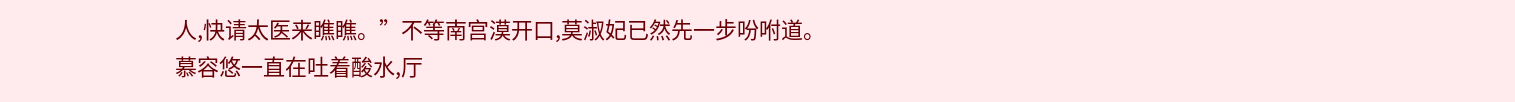人,快请太医来瞧瞧。”不等南宫漠开口,莫淑妃已然先一步吩咐道。
慕容悠一直在吐着酸水,厅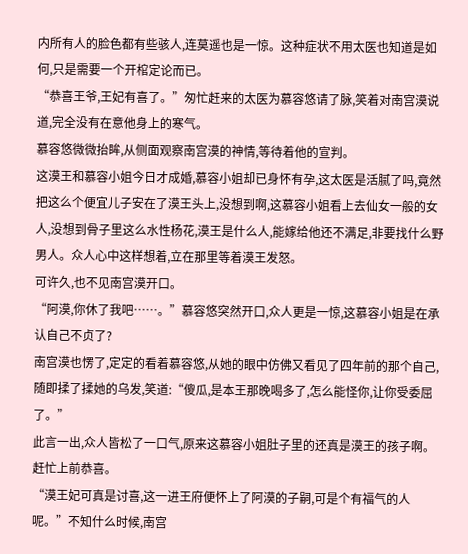内所有人的脸色都有些骇人,连莫遥也是一惊。这种症状不用太医也知道是如何,只是需要一个开棺定论而已。
“恭喜王爷,王妃有喜了。”匆忙赶来的太医为慕容悠请了脉,笑着对南宫漠说道,完全没有在意他身上的寒气。
慕容悠微微抬眸,从侧面观察南宫漠的神情,等待着他的宣判。
这漠王和慕容小姐今日才成婚,慕容小姐却已身怀有孕,这太医是活腻了吗,竟然把这么个便宜儿子安在了漠王头上,没想到啊,这慕容小姐看上去仙女一般的女人,没想到骨子里这么水性杨花,漠王是什么人,能嫁给他还不满足,非要找什么野男人。众人心中这样想着,立在那里等着漠王发怒。
可许久,也不见南宫漠开口。
“阿漠,你休了我吧……。”慕容悠突然开口,众人更是一惊,这慕容小姐是在承认自己不贞了?
南宫漠也愣了,定定的看着慕容悠,从她的眼中仿佛又看见了四年前的那个自己,随即揉了揉她的乌发,笑道:“傻瓜,是本王那晚喝多了,怎么能怪你,让你受委屈了。”
此言一出,众人皆松了一口气,原来这慕容小姐肚子里的还真是漠王的孩子啊。赶忙上前恭喜。
“漠王妃可真是讨喜,这一进王府便怀上了阿漠的子嗣,可是个有福气的人呢。”不知什么时候,南宫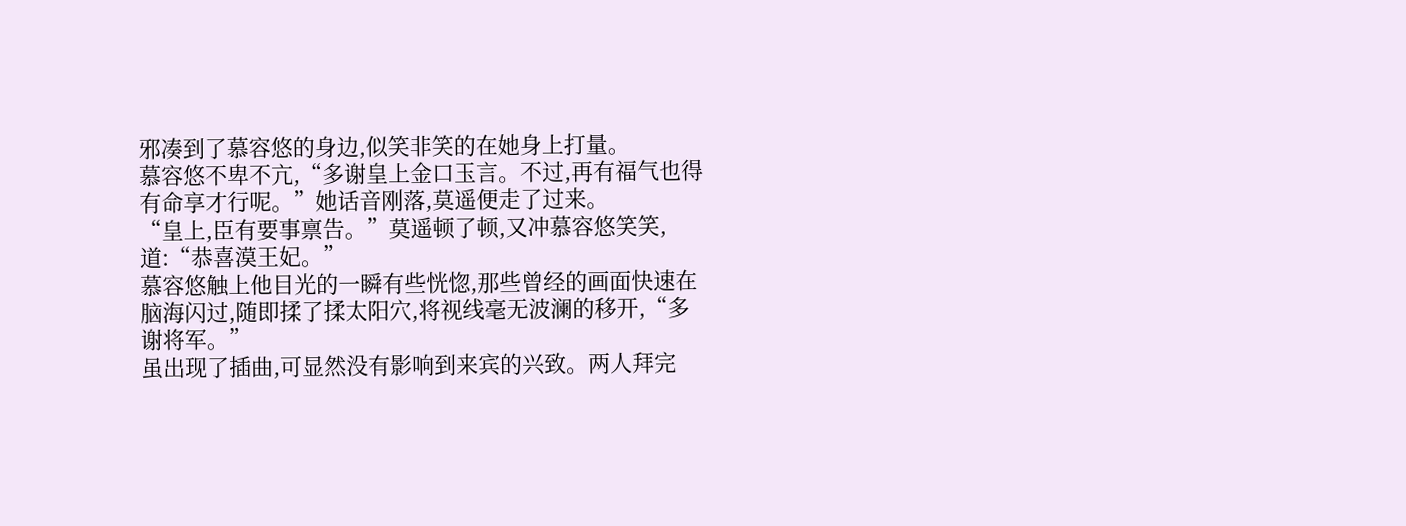邪凑到了慕容悠的身边,似笑非笑的在她身上打量。
慕容悠不卑不亢,“多谢皇上金口玉言。不过,再有福气也得有命享才行呢。”她话音刚落,莫遥便走了过来。
“皇上,臣有要事禀告。”莫遥顿了顿,又冲慕容悠笑笑,道:“恭喜漠王妃。”
慕容悠触上他目光的一瞬有些恍惚,那些曾经的画面快速在脑海闪过,随即揉了揉太阳穴,将视线毫无波澜的移开,“多谢将军。”
虽出现了插曲,可显然没有影响到来宾的兴致。两人拜完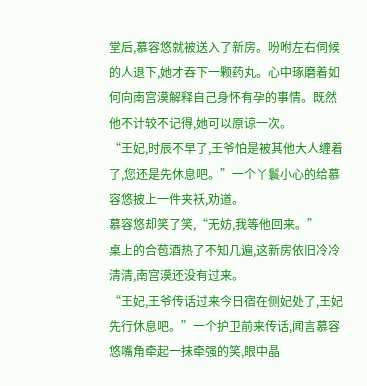堂后,慕容悠就被送入了新房。吩咐左右伺候的人退下,她才吞下一颗药丸。心中琢磨着如何向南宫漠解释自己身怀有孕的事情。既然他不计较不记得,她可以原谅一次。
“王妃,时辰不早了,王爷怕是被其他大人缠着了,您还是先休息吧。”一个丫鬟小心的给慕容悠披上一件夹袄,劝道。
慕容悠却笑了笑,“无妨,我等他回来。”
桌上的合苞酒热了不知几遍,这新房依旧冷冷清清,南宫漠还没有过来。
“王妃,王爷传话过来今日宿在侧妃处了,王妃先行休息吧。”一个护卫前来传话,闻言慕容悠嘴角牵起一抹牵强的笑,眼中晶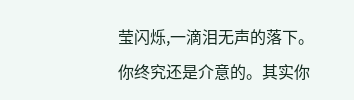莹闪烁,一滴泪无声的落下。
你终究还是介意的。其实你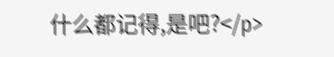什么都记得,是吧?</p>